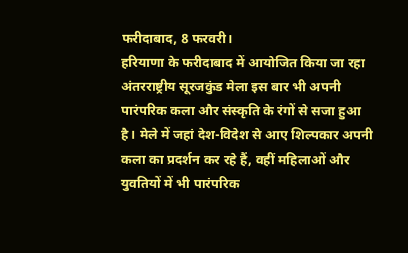फरीदाबाद, 8 फरवरी।
हरियाणा के फरीदाबाद में आयोजित किया जा रहा अंतरराष्ट्रीय सूरजकुंड मेला इस बार भी अपनी पारंपरिक कला और संस्कृति के रंगों से सजा हुआ है। मेले में जहां देश-विदेश से आए शिल्पकार अपनी कला का प्रदर्शन कर रहे हैं, वहीं महिलाओं और युवतियों में भी पारंपरिक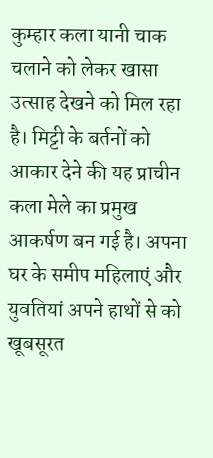कुम्हार कला यानी चाक चलाने को लेकर खासा उत्साह देखने को मिल रहा है। मिट्टी के बर्तनों को आकार देने की यह प्राचीन कला मेले का प्रमुख आकर्षण बन गई है। अपना घर के समीप महिलाएं और युवतियां अपने हाथों से को खूबसूरत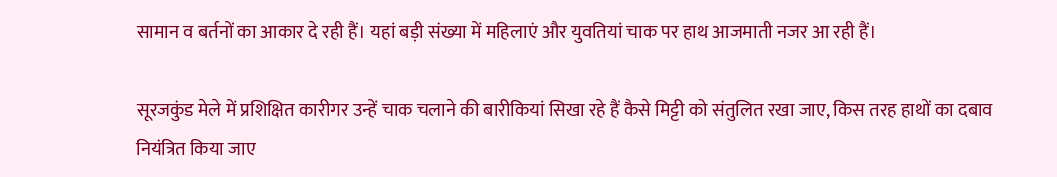सामान व बर्तनों का आकार दे रही हैं। यहां बड़ी संख्या में महिलाएं और युवतियां चाक पर हाथ आजमाती नजर आ रही हैं।

सूरजकुंड मेले में प्रशिक्षित कारीगर उन्हें चाक चलाने की बारीकियां सिखा रहे हैं कैसे मिट्टी को संतुलित रखा जाए, किस तरह हाथों का दबाव नियंत्रित किया जाए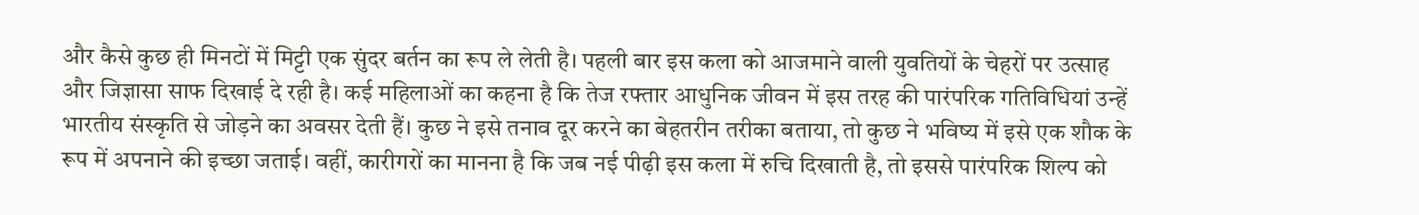और कैसे कुछ ही मिनटों में मिट्टी एक सुंदर बर्तन का रूप ले लेती है। पहली बार इस कला को आजमाने वाली युवतियों के चेहरों पर उत्साह और जिज्ञासा साफ दिखाई दे रही है। कई महिलाओं का कहना है कि तेज रफ्तार आधुनिक जीवन में इस तरह की पारंपरिक गतिविधियां उन्हें भारतीय संस्कृति से जोड़ने का अवसर देती हैं। कुछ ने इसे तनाव दूर करने का बेहतरीन तरीका बताया, तो कुछ ने भविष्य में इसे एक शौक के रूप में अपनाने की इच्छा जताई। वहीं, कारीगरों का मानना है कि जब नई पीढ़ी इस कला में रुचि दिखाती है, तो इससे पारंपरिक शिल्प को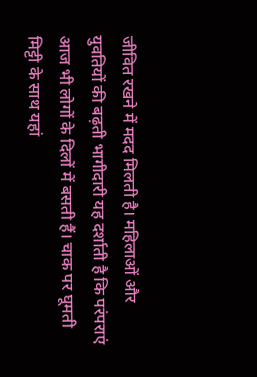जीवित रखने में मदद मिलती है। महिलाओं और युवतियों की बढ़ती भागीदारी यह दर्शाती है कि परंपराएं आज भी लोगों के दिलों में बसती हैं। चाक पर घूमती मिट्टी के साथ यहां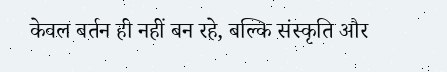केवल बर्तन ही नहीं बन रहे, बल्कि संस्कृति और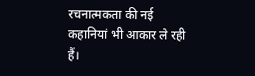रचनात्मकता की नई कहानियां भी आकार ले रही हैं।